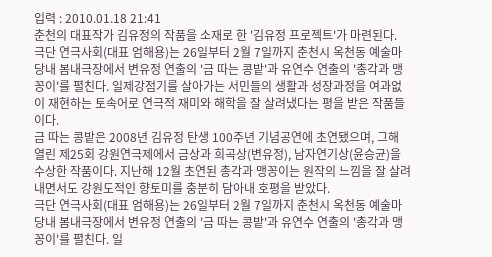입력 : 2010.01.18 21:41
춘천의 대표작가 김유정의 작품을 소재로 한 '김유정 프로젝트'가 마련된다.
극단 연극사회(대표 엄해용)는 26일부터 2월 7일까지 춘천시 옥천동 예술마당내 봄내극장에서 변유정 연출의 '금 따는 콩밭'과 유연수 연출의 '총각과 맹꽁이'를 펼친다. 일제강점기를 살아가는 서민들의 생활과 성장과정을 여과없이 재현하는 토속어로 연극적 재미와 해학을 잘 살려냈다는 평을 받은 작품들이다.
금 따는 콩밭은 2008년 김유정 탄생 100주년 기념공연에 초연됐으며, 그해 열린 제25회 강원연극제에서 금상과 희곡상(변유정), 남자연기상(윤승균)을 수상한 작품이다. 지난해 12월 초연된 총각과 맹꽁이는 원작의 느낌을 잘 살려내면서도 강원도적인 향토미를 충분히 담아내 호평을 받았다.
극단 연극사회(대표 엄해용)는 26일부터 2월 7일까지 춘천시 옥천동 예술마당내 봄내극장에서 변유정 연출의 '금 따는 콩밭'과 유연수 연출의 '총각과 맹꽁이'를 펼친다. 일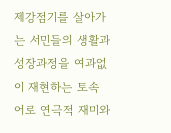제강점기를 살아가는 서민들의 생활과 성장과정을 여과없이 재현하는 토속어로 연극적 재미와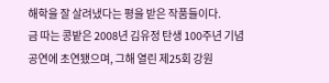해학을 잘 살려냈다는 평을 받은 작품들이다.
금 따는 콩밭은 2008년 김유정 탄생 100주년 기념공연에 초연됐으며, 그해 열린 제25회 강원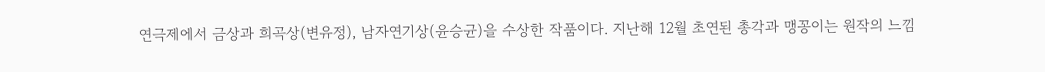연극제에서 금상과 희곡상(변유정), 남자연기상(윤승균)을 수상한 작품이다. 지난해 12월 초연된 총각과 맹꽁이는 원작의 느낌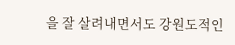을 잘 살려내면서도 강원도적인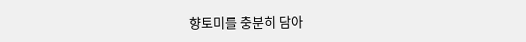향토미를 충분히 담아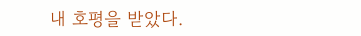내 호평을 받았다.